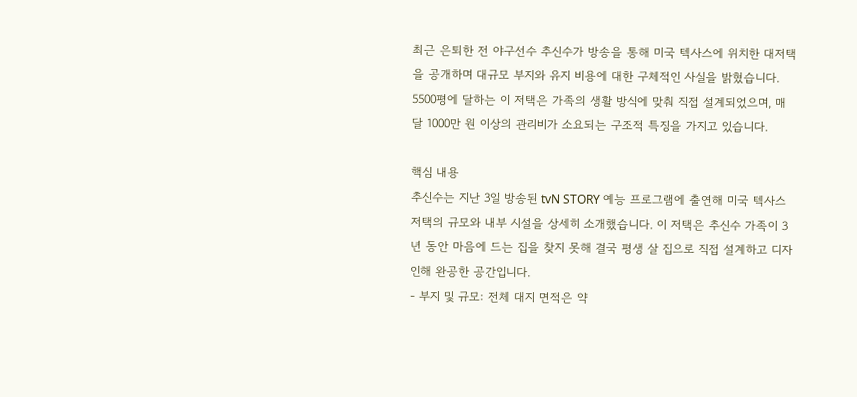최근 은퇴한 전 야구선수 추신수가 방송을 통해 미국 텍사스에 위치한 대저택을 공개하며 대규모 부지와 유지 비용에 대한 구체적인 사실을 밝혔습니다. 5500평에 달하는 이 저택은 가족의 생활 방식에 맞춰 직접 설계되었으며, 매달 1000만 원 이상의 관리비가 소요되는 구조적 특징을 가지고 있습니다.

핵심 내용
추신수는 지난 3일 방송된 tvN STORY 예능 프로그램에 출연해 미국 텍사스 저택의 규모와 내부 시설을 상세히 소개했습니다. 이 저택은 추신수 가족이 3년 동안 마음에 드는 집을 찾지 못해 결국 평생 살 집으로 직접 설계하고 디자인해 완공한 공간입니다.
- 부지 및 규모: 전체 대지 면적은 약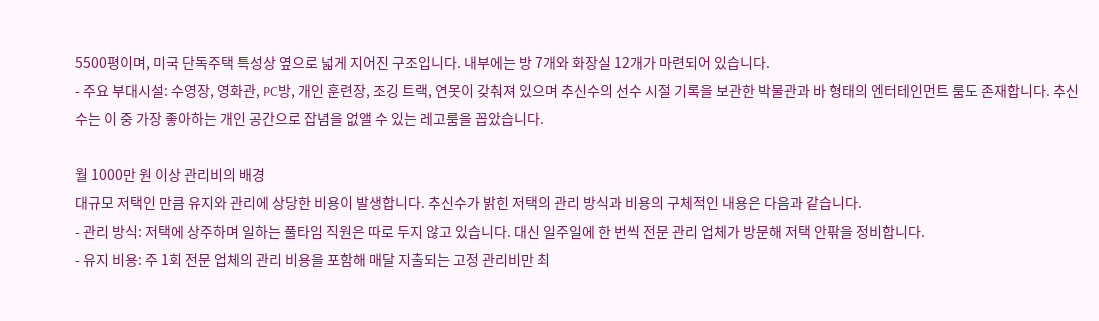5500평이며, 미국 단독주택 특성상 옆으로 넓게 지어진 구조입니다. 내부에는 방 7개와 화장실 12개가 마련되어 있습니다.
- 주요 부대시설: 수영장, 영화관, PC방, 개인 훈련장, 조깅 트랙, 연못이 갖춰져 있으며 추신수의 선수 시절 기록을 보관한 박물관과 바 형태의 엔터테인먼트 룸도 존재합니다. 추신수는 이 중 가장 좋아하는 개인 공간으로 잡념을 없앨 수 있는 레고룸을 꼽았습니다.

월 1000만 원 이상 관리비의 배경
대규모 저택인 만큼 유지와 관리에 상당한 비용이 발생합니다. 추신수가 밝힌 저택의 관리 방식과 비용의 구체적인 내용은 다음과 같습니다.
- 관리 방식: 저택에 상주하며 일하는 풀타임 직원은 따로 두지 않고 있습니다. 대신 일주일에 한 번씩 전문 관리 업체가 방문해 저택 안팎을 정비합니다.
- 유지 비용: 주 1회 전문 업체의 관리 비용을 포함해 매달 지출되는 고정 관리비만 최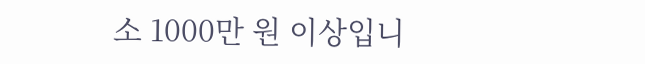소 1000만 원 이상입니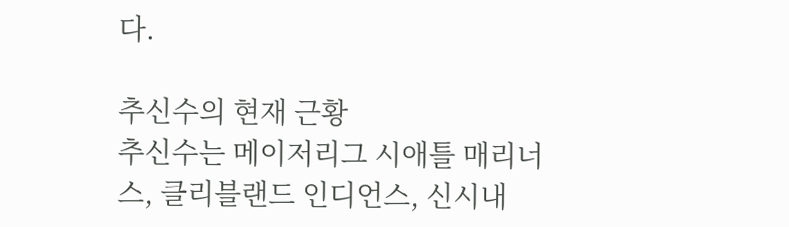다.

추신수의 현재 근황
추신수는 메이저리그 시애틀 매리너스, 클리블랜드 인디언스, 신시내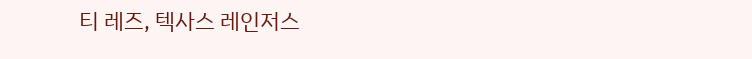티 레즈, 텍사스 레인저스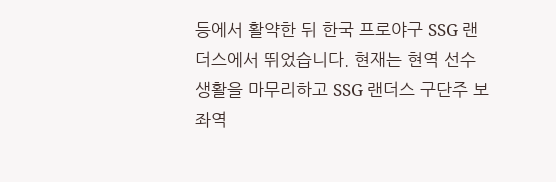등에서 활약한 뒤 한국 프로야구 SSG 랜더스에서 뛰었습니다. 현재는 현역 선수 생활을 마무리하고 SSG 랜더스 구단주 보좌역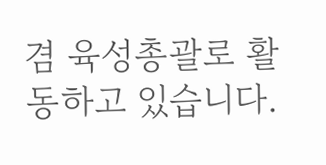겸 육성총괄로 활동하고 있습니다.